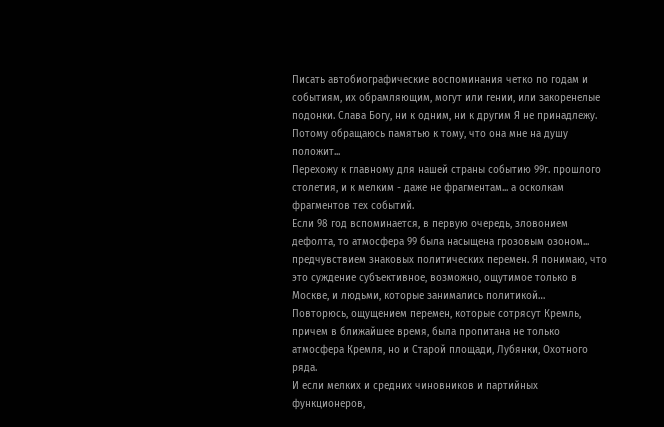Писать автобиографические воспоминания четко по годам и событиям, их обрамляющим, могут или гении, или закоренелые подонки. Слава Богу, ни к одним, ни к другим Я не принадлежу.
Потому обращаюсь памятью к тому, что она мне на душу положит...
Перехожу к главному для нашей страны событию 99г. прошлого столетия, и к мелким - даже не фрагментам... а осколкам фрагментов тех событий.
Если 98 год вспоминается, в первую очередь, зловонием дефолта, то атмосфера 99 была насыщена грозовым озоном... предчувствием знаковых политических перемен. Я понимаю, что это суждение субъективное, возможно, ощутимое только в Москве, и людьми, которые занимались политикой…
Повторюсь, ощущением перемен, которые сотрясут Кремль, причем в ближайшее время, была пропитана не только атмосфера Кремля, но и Старой площади, Лубянки, Охотного ряда.
И если мелких и средних чиновников и партийных функционеров,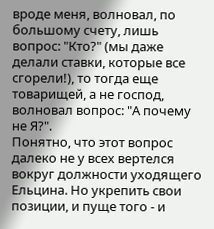вроде меня, волновал, по большому счету, лишь вопрос: "Кто?" (мы даже делали ставки, которые все сгорели!), то тогда еще товарищей, а не господ, волновал вопрос: "А почему не Я?".
Понятно, что этот вопрос далеко не у всех вертелся вокруг должности уходящего Ельцина. Но укрепить свои позиции, и пуще того - и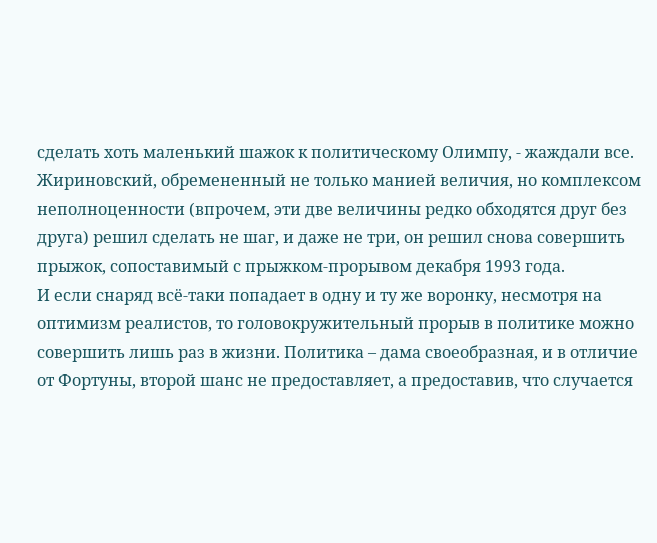сделать хоть маленький шажок к политическому Олимпу, - жаждали все.
Жириновский, обремененный не только манией величия, но комплексом неполноценности (впрочем, эти две величины редко обходятся друг без друга) решил сделать не шаг, и даже не три, он решил снова совершить прыжок, сопоставимый с прыжком-прорывом декабря 1993 года.
И если снаряд всё-таки попадает в одну и ту же воронку, несмотря на оптимизм реалистов, то головокружительный прорыв в политике можно совершить лишь раз в жизни. Политика – дама своеобразная, и в отличие от Фортуны, второй шанс не предоставляет, а предоставив, что случается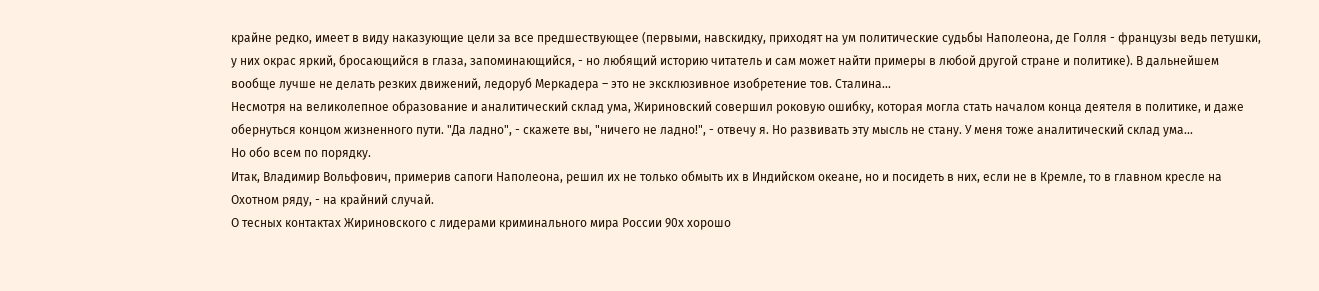крайне редко, имеет в виду наказующие цели за все предшествующее (первыми, навскидку, приходят на ум политические судьбы Наполеона, де Голля - французы ведь петушки, у них окрас яркий, бросающийся в глаза, запоминающийся, - но любящий историю читатель и сам может найти примеры в любой другой стране и политике). В дальнейшем вообще лучше не делать резких движений, ледоруб Меркадера – это не эксклюзивное изобретение тов. Сталина...
Несмотря на великолепное образование и аналитический склад ума, Жириновский совершил роковую ошибку, которая могла стать началом конца деятеля в политике, и даже обернуться концом жизненного пути. "Да ладно", - скажете вы, "ничего не ладно!", - отвечу я. Но развивать эту мысль не стану. У меня тоже аналитический склад ума...
Но обо всем по порядку.
Итак, Владимир Вольфович, примерив сапоги Наполеона, решил их не только обмыть их в Индийском океане, но и посидеть в них, если не в Кремле, то в главном кресле на Охотном ряду, - на крайний случай.
О тесных контактах Жириновского с лидерами криминального мира России 90х хорошо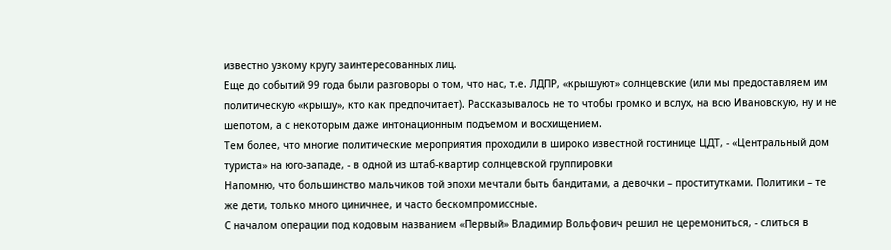известно узкому кругу заинтересованных лиц.
Еще до событий 99 года были разговоры о том, что нас, т.е. ЛДПР, «крышуют» солнцевские (или мы предоставляем им политическую «крышу», кто как предпочитает). Рассказывалось не то чтобы громко и вслух, на всю Ивановскую, ну и не шепотом, а с некоторым даже интонационным подъемом и восхищением.
Тем более, что многие политические мероприятия проходили в широко известной гостинице ЦДТ, - «Центральный дом туриста» на юго-западе, - в одной из штаб-квартир солнцевской группировки
Напомню, что большинство мальчиков той эпохи мечтали быть бандитами, а девочки – проститутками. Политики – те же дети, только много циничнее, и часто бескомпромиссные.
С началом операции под кодовым названием «Первый» Владимир Вольфович решил не церемониться, - слиться в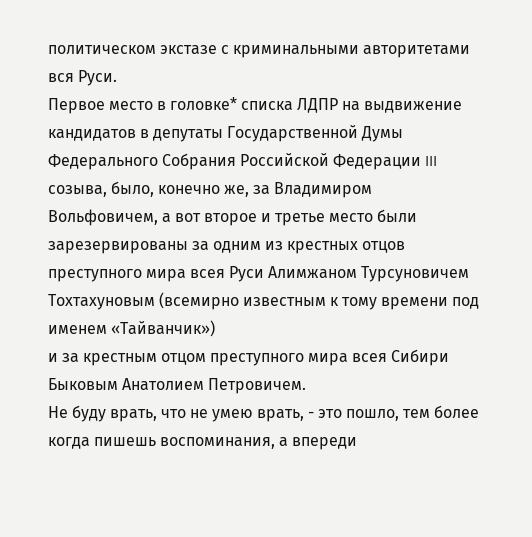политическом экстазе с криминальными авторитетами вся Руси.
Первое место в головке* списка ЛДПР на выдвижение кандидатов в депутаты Государственной Думы Федерального Собрания Российской Федерации III созыва, было, конечно же, за Владимиром Вольфовичем, а вот второе и третье место были зарезервированы за одним из крестных отцов преступного мира всея Руси Алимжаном Турсуновичем Тохтахуновым (всемирно известным к тому времени под именем «Тайванчик»)
и за крестным отцом преступного мира всея Сибири Быковым Анатолием Петровичем.
Не буду врать, что не умею врать, - это пошло, тем более когда пишешь воспоминания, а впереди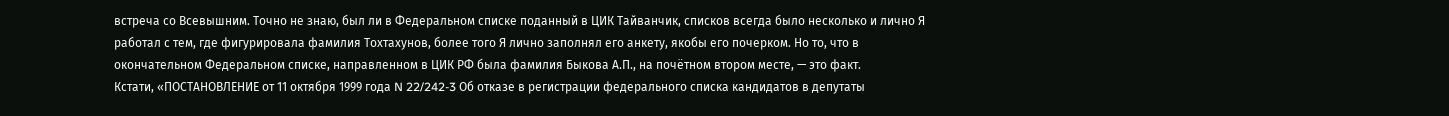встреча со Всевышним. Точно не знаю, был ли в Федеральном списке поданный в ЦИК Тайванчик, списков всегда было несколько и лично Я работал с тем, где фигурировала фамилия Тохтахунов, более того Я лично заполнял его анкету, якобы его почерком. Но то, что в окончательном Федеральном списке, направленном в ЦИК РФ была фамилия Быкова А.П., на почётном втором месте, — это факт.
Кстати, «ПОСТАНОВЛЕНИЕ от 11 октября 1999 года N 22/242-3 Об отказе в регистрации федерального списка кандидатов в депутаты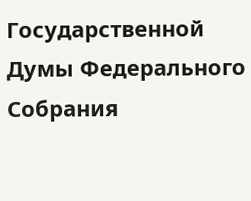Государственной Думы Федерального Собрания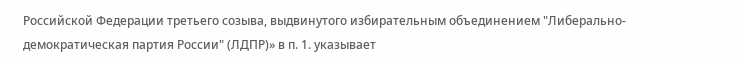Российской Федерации третьего созыва, выдвинутого избирательным объединением "Либерально-демократическая партия России" (ЛДПР)» в п. 1. указывает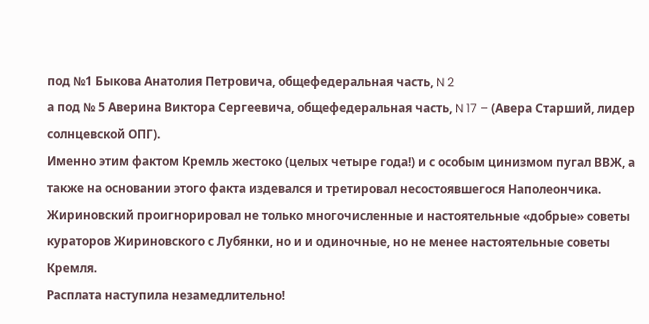под №1 Быкова Анатолия Петровича, общефедеральная часть, N 2
а под № 5 Аверина Виктора Сергеевича, общефедеральная часть, N 17 – (Авера Старший, лидер солнцевской ОПГ).
Именно этим фактом Кремль жестоко (целых четыре года!) и с особым цинизмом пугал ВВЖ, а также на основании этого факта издевался и третировал несостоявшегося Наполеончика.
Жириновский проигнорировал не только многочисленные и настоятельные «добрые» советы кураторов Жириновского с Лубянки, но и и одиночные, но не менее настоятельные советы Кремля.
Расплата наступила незамедлительно!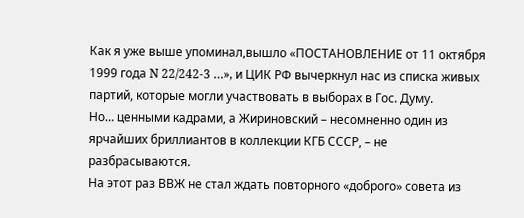Как я уже выше упоминал,вышло «ПОСТАНОВЛЕНИЕ от 11 октября 1999 года N 22/242-3 …», и ЦИК РФ вычеркнул нас из списка живых партий, которые могли участвовать в выборах в Гос. Думу.
Но… ценными кадрами, а Жириновский – несомненно один из ярчайших бриллиантов в коллекции КГБ СССР, – не разбрасываются.
На этот раз ВВЖ не стал ждать повторного «доброго» совета из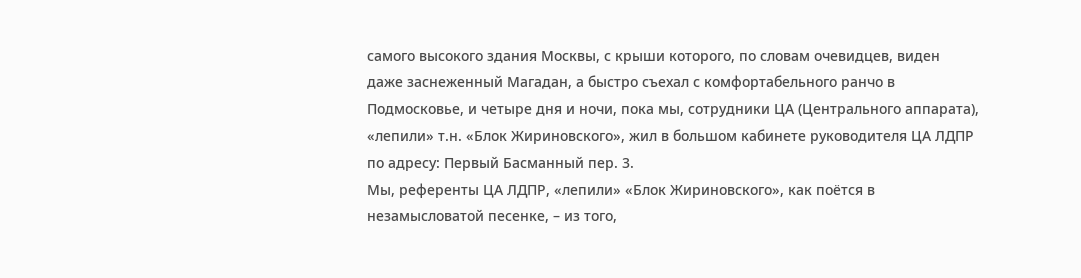самого высокого здания Москвы, с крыши которого, по словам очевидцев, виден даже заснеженный Магадан, а быстро съехал с комфортабельного ранчо в Подмосковье, и четыре дня и ночи, пока мы, сотрудники ЦА (Центрального аппарата), «лепили» т.н. «Блок Жириновского», жил в большом кабинете руководителя ЦА ЛДПР по адресу: Первый Басманный пер. 3.
Мы, референты ЦА ЛДПР, «лепили» «Блок Жириновского», как поётся в незамысловатой песенке, – из того,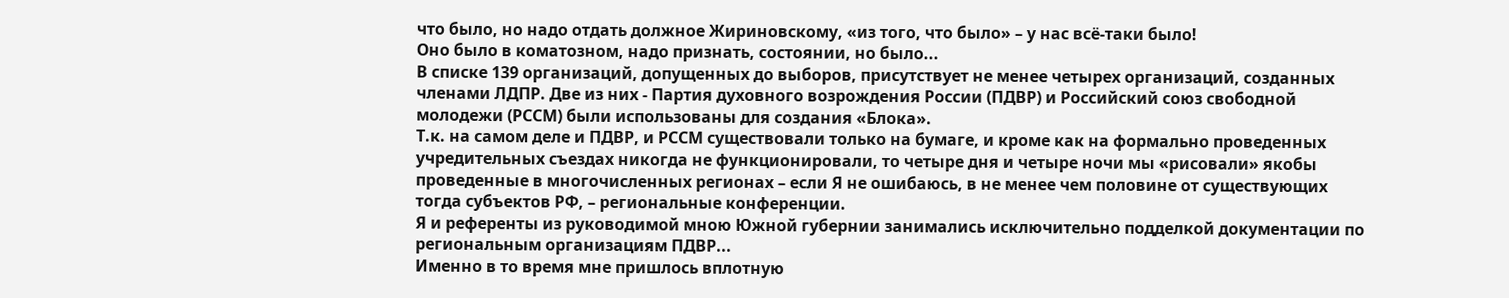что было, но надо отдать должное Жириновскому, «из того, что было» – у нас всё-таки было!
Оно было в коматозном, надо признать, состоянии, но было...
В списке 139 организаций, допущенных до выборов, присутствует не менее четырех организаций, созданных членами ЛДПР. Две из них - Партия духовного возрождения России (ПДВР) и Российский союз свободной молодежи (РССМ) были использованы для создания «Блока».
Т.к. на самом деле и ПДВР, и РССМ существовали только на бумаге, и кроме как на формально проведенных учредительных съездах никогда не функционировали, то четыре дня и четыре ночи мы «рисовали» якобы проведенные в многочисленных регионах – если Я не ошибаюсь, в не менее чем половине от существующих тогда субъектов РФ, – региональные конференции.
Я и референты из руководимой мною Южной губернии занимались исключительно подделкой документации по региональным организациям ПДВР...
Именно в то время мне пришлось вплотную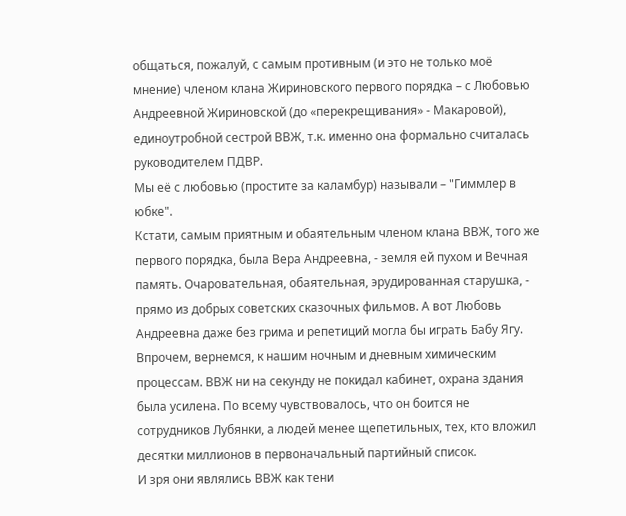общаться, пожалуй, с самым противным (и это не только моё мнение) членом клана Жириновского первого порядка – с Любовью Андреевной Жириновской (до «перекрещивания» - Макаровой), единоутробной сестрой ВВЖ, т.к. именно она формально считалась руководителем ПДВР.
Мы её с любовью (простите за каламбур) называли – "Гиммлер в юбке".
Кстати, самым приятным и обаятельным членом клана ВВЖ, того же первого порядка, была Вера Андреевна, - земля ей пухом и Вечная память. Очаровательная, обаятельная, эрудированная старушка, - прямо из добрых советских сказочных фильмов. А вот Любовь Андреевна даже без грима и репетиций могла бы играть Бабу Ягу.
Впрочем, вернемся, к нашим ночным и дневным химическим процессам. ВВЖ ни на секунду не покидал кабинет, охрана здания была усилена. По всему чувствовалось, что он боится не сотрудников Лубянки, а людей менее щепетильных, тех, кто вложил десятки миллионов в первоначальный партийный список.
И зря они являлись ВВЖ как тени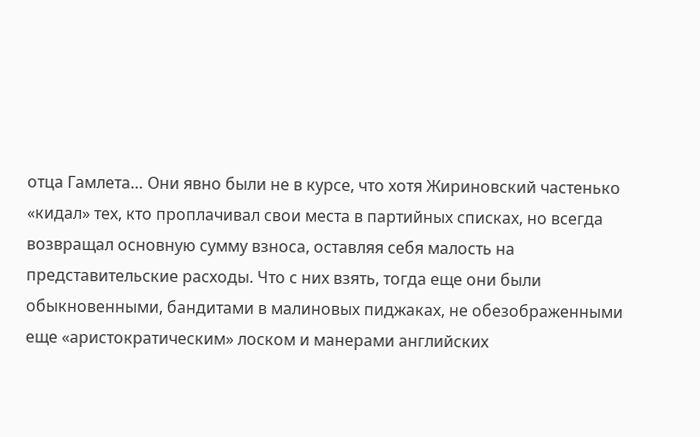отца Гамлета… Они явно были не в курсе, что хотя Жириновский частенько «кидал» тех, кто проплачивал свои места в партийных списках, но всегда возвращал основную сумму взноса, оставляя себя малость на представительские расходы. Что с них взять, тогда еще они были обыкновенными, бандитами в малиновых пиджаках, не обезображенными еще «аристократическим» лоском и манерами английских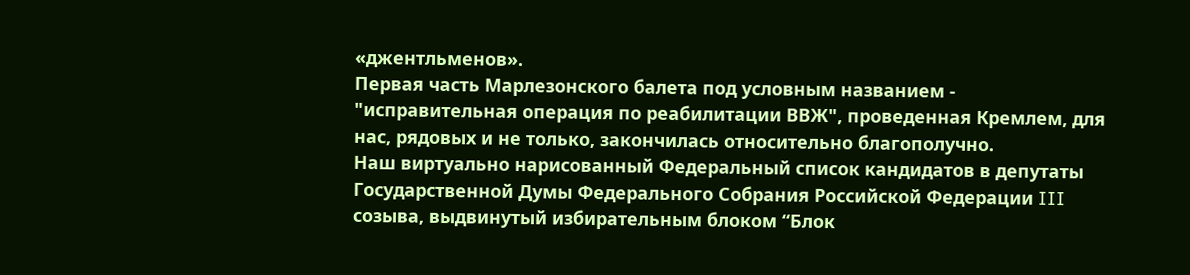«джентльменов».
Первая часть Марлезонского балета под условным названием - "исправительная операция по реабилитации ВВЖ", проведенная Кремлем, для нас, рядовых и не только, закончилась относительно благополучно.
Наш виртуально нарисованный Федеральный список кандидатов в депутаты Государственной Думы Федерального Собрания Российской Федерации III созыва, выдвинутый избирательным блоком “Блок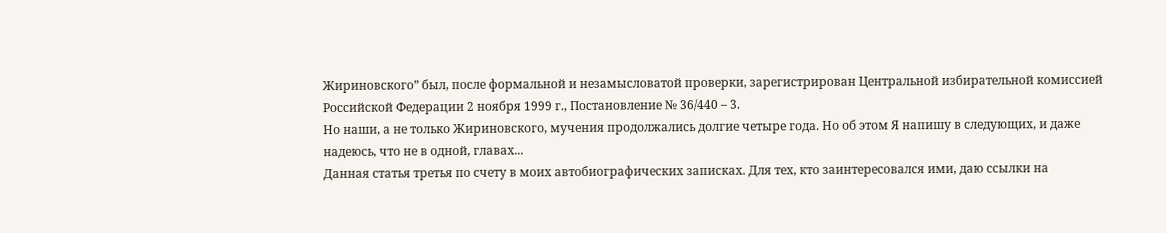Жириновского” был, после формальной и незамысловатой проверки, зарегистрирован Центральной избирательной комиссией Российской Федерации 2 ноября 1999 г., Постановление № 36/440 – 3.
Но наши, а не только Жириновского, мучения продолжались долгие четыре года. Но об этом Я напишу в следующих, и даже надеюсь, что не в одной, главах...
Данная статья третья по счету в моих автобиографических записках. Для тех, кто заинтересовался ими, даю ссылки на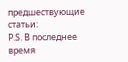предшествующие статьи:
P.S. В последнее время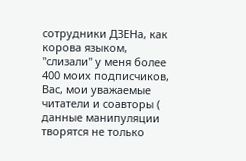сотрудники ДЗЕНа, как корова языком, "слизали" у меня более 400 моих подписчиков, Вас, мои уважаемые читатели и соавторы ( данные манипуляции творятся не только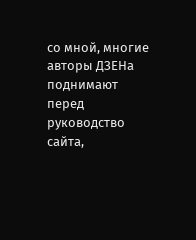со мной, многие авторы ДЗЕНа поднимают перед руководство сайта,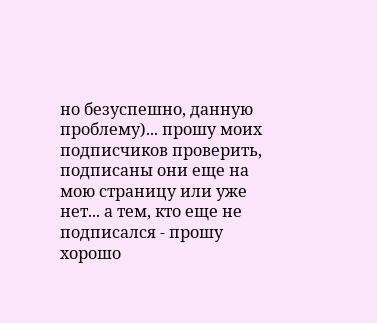но безуспешно, данную проблему)... прошу моих подписчиков проверить, подписаны они еще на мою страницу или уже нет... а тем, кто еще не подписался - прошу хорошо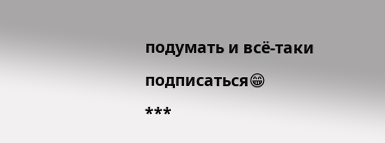подумать и всё-таки подписаться😁
***